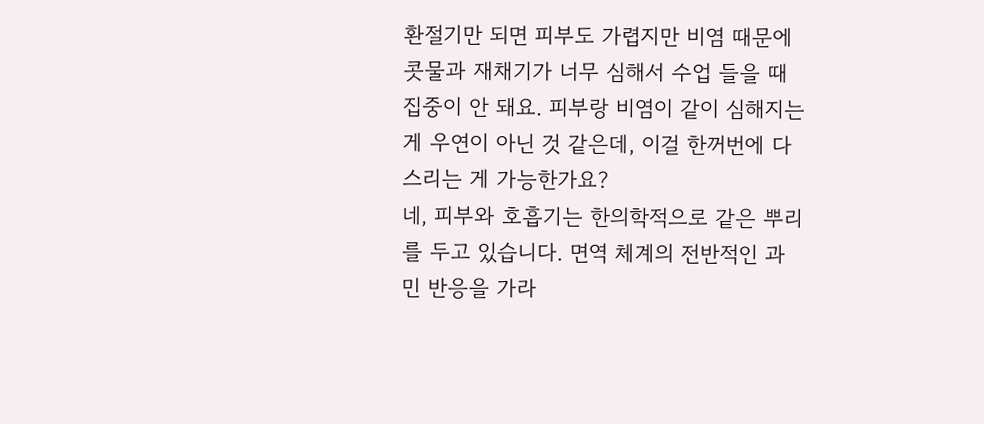환절기만 되면 피부도 가렵지만 비염 때문에 콧물과 재채기가 너무 심해서 수업 들을 때 집중이 안 돼요. 피부랑 비염이 같이 심해지는 게 우연이 아닌 것 같은데, 이걸 한꺼번에 다스리는 게 가능한가요?
네, 피부와 호흡기는 한의학적으로 같은 뿌리를 두고 있습니다. 면역 체계의 전반적인 과민 반응을 가라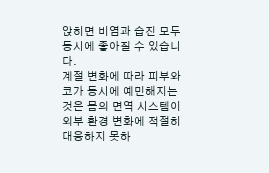앉히면 비염과 습진 모두 동시에 좋아질 수 있습니다.
계절 변화에 따라 피부와 코가 동시에 예민해지는 것은 몸의 면역 시스템이 외부 환경 변화에 적절히 대응하지 못하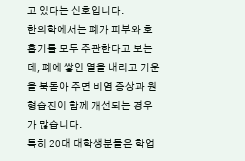고 있다는 신호입니다.
한의학에서는 폐가 피부와 호흡기를 모두 주관한다고 보는데, 폐에 쌓인 열을 내리고 기운을 북돋아 주면 비염 증상과 원형습진이 함께 개선되는 경우가 많습니다.
특히 20대 대학생분들은 학업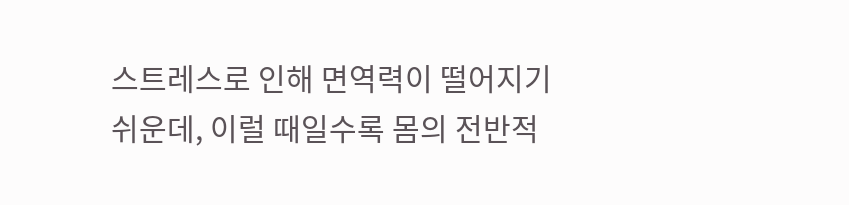스트레스로 인해 면역력이 떨어지기 쉬운데, 이럴 때일수록 몸의 전반적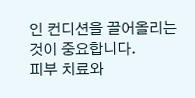인 컨디션을 끌어올리는 것이 중요합니다.
피부 치료와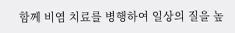함께 비염 치료를 병행하여 일상의 질을 높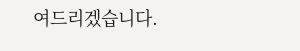여드리겠습니다.